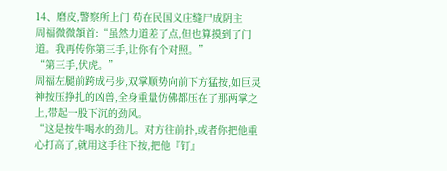14、磨皮,警察所上门 苟在民国义庄缝尸成阴主
周福微微頷首:“虽然力道差了点,但也算摸到了门道。我再传你第三手,让你有个对照。”
“第三手,伏虎。”
周福左腿前跨成弓步,双掌顺势向前下方猛按,如巨灵神按压挣扎的凶兽,全身重量仿佛都压在了那两掌之上,带起一股下沉的劲风。
“这是按牛喝水的劲儿。对方往前扑,或者你把他重心打高了,就用这手往下按,把他『钉』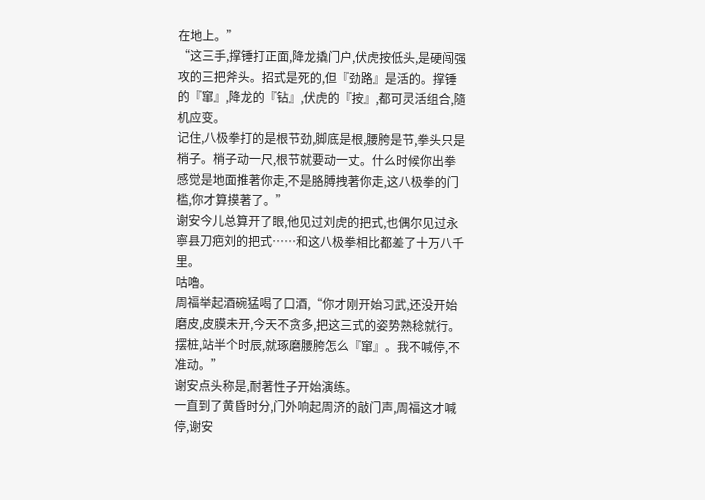在地上。”
“这三手,撑锤打正面,降龙撬门户,伏虎按低头,是硬闯强攻的三把斧头。招式是死的,但『劲路』是活的。撑锤的『窜』,降龙的『钻』,伏虎的『按』,都可灵活组合,隨机应变。
记住,八极拳打的是根节劲,脚底是根,腰胯是节,拳头只是梢子。梢子动一尺,根节就要动一丈。什么时候你出拳感觉是地面推著你走,不是胳膊拽著你走,这八极拳的门槛,你才算摸著了。”
谢安今儿总算开了眼,他见过刘虎的把式,也偶尔见过永寧县刀疤刘的把式……和这八极拳相比都差了十万八千里。
咕嚕。
周福举起酒碗猛喝了口酒,“你才刚开始习武,还没开始磨皮,皮膜未开,今天不贪多,把这三式的姿势熟稔就行。摆桩,站半个时辰,就琢磨腰胯怎么『窜』。我不喊停,不准动。”
谢安点头称是,耐著性子开始演练。
一直到了黄昏时分,门外响起周济的敲门声,周福这才喊停,谢安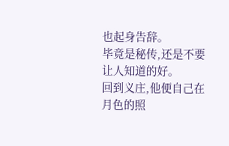也起身告辞。
毕竟是秘传,还是不要让人知道的好。
回到义庄,他便自己在月色的照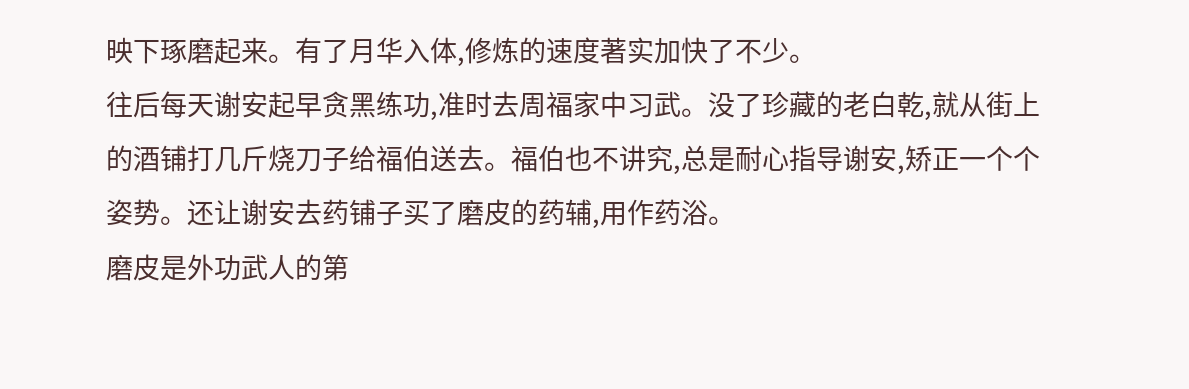映下琢磨起来。有了月华入体,修炼的速度著实加快了不少。
往后每天谢安起早贪黑练功,准时去周福家中习武。没了珍藏的老白乾,就从街上的酒铺打几斤烧刀子给福伯送去。福伯也不讲究,总是耐心指导谢安,矫正一个个姿势。还让谢安去药铺子买了磨皮的药辅,用作药浴。
磨皮是外功武人的第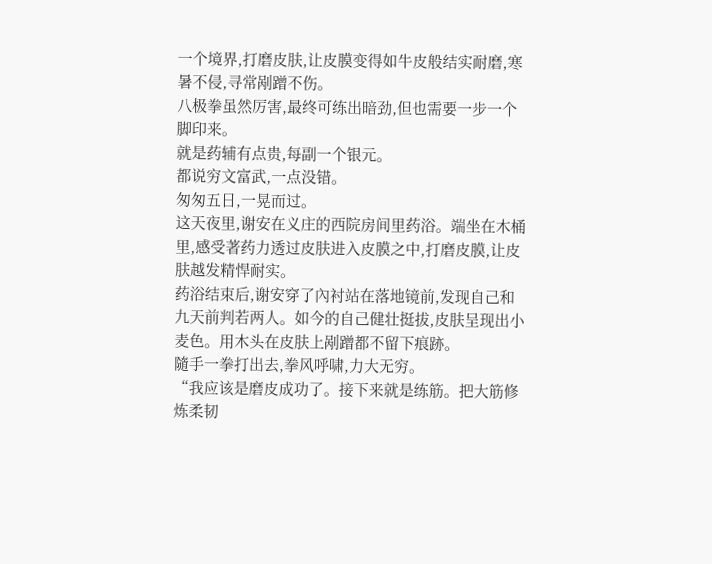一个境界,打磨皮肤,让皮膜变得如牛皮般结实耐磨,寒暑不侵,寻常剐蹭不伤。
八极拳虽然厉害,最终可练出暗劲,但也需要一步一个脚印来。
就是药辅有点贵,每副一个银元。
都说穷文富武,一点没错。
匆匆五日,一晃而过。
这天夜里,谢安在义庄的西院房间里药浴。端坐在木桶里,感受著药力透过皮肤进入皮膜之中,打磨皮膜,让皮肤越发精悍耐实。
药浴结束后,谢安穿了內衬站在落地镜前,发现自己和九天前判若两人。如今的自己健壮挺拔,皮肤呈现出小麦色。用木头在皮肤上剐蹭都不留下痕跡。
隨手一拳打出去,拳风呼啸,力大无穷。
“我应该是磨皮成功了。接下来就是练筋。把大筋修炼柔韧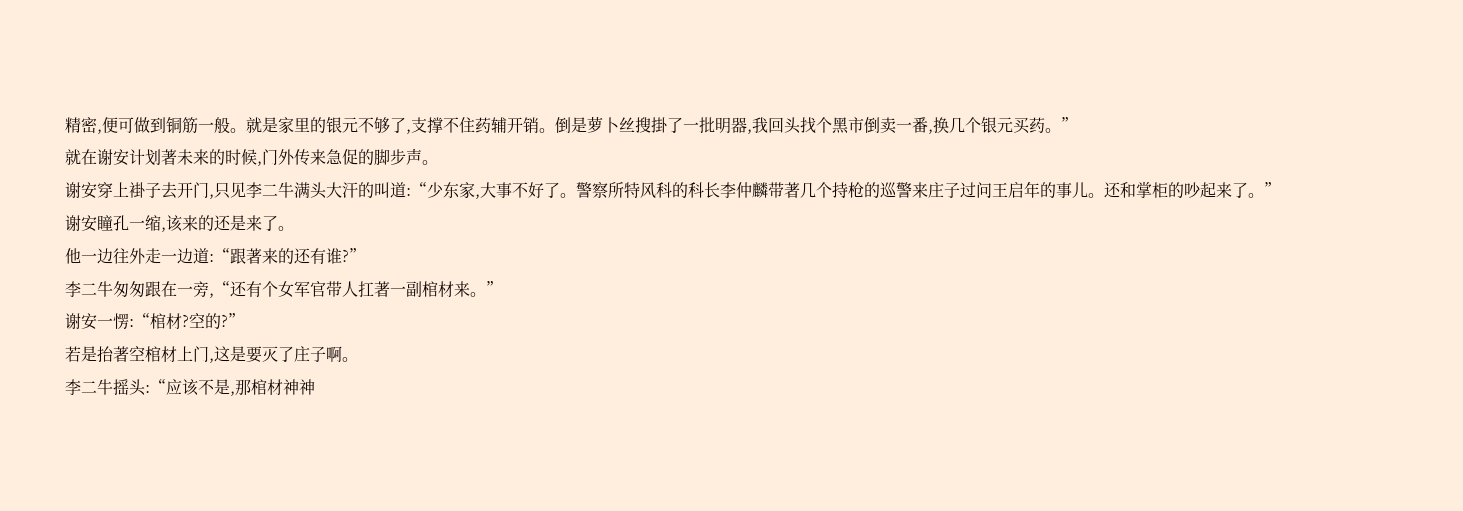精密,便可做到铜筋一般。就是家里的银元不够了,支撑不住药辅开销。倒是萝卜丝搜掛了一批明器,我回头找个黑市倒卖一番,换几个银元买药。”
就在谢安计划著未来的时候,门外传来急促的脚步声。
谢安穿上褂子去开门,只见李二牛满头大汗的叫道:“少东家,大事不好了。警察所特风科的科长李仲麟带著几个持枪的巡警来庄子过问王启年的事儿。还和掌柜的吵起来了。”
谢安瞳孔一缩,该来的还是来了。
他一边往外走一边道:“跟著来的还有谁?”
李二牛匆匆跟在一旁,“还有个女军官带人扛著一副棺材来。”
谢安一愣:“棺材?空的?”
若是抬著空棺材上门,这是要灭了庄子啊。
李二牛摇头:“应该不是,那棺材神神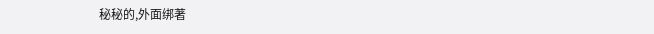秘秘的,外面绑著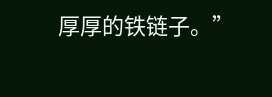厚厚的铁链子。”